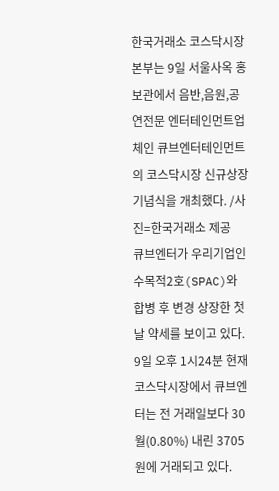한국거래소 코스닥시장본부는 9일 서울사옥 홍보관에서 음반,음원,공연전문 엔터테인먼트업체인 큐브엔터테인먼트의 코스닥시장 신규상장기념식을 개최했다. /사진=한국거래소 제공
큐브엔터가 우리기업인수목적2호(SPAC)와 합병 후 변경 상장한 첫날 약세를 보이고 있다.
9일 오후 1시24분 현재 코스닥시장에서 큐브엔터는 전 거래일보다 30월(0.80%) 내린 3705원에 거래되고 있다.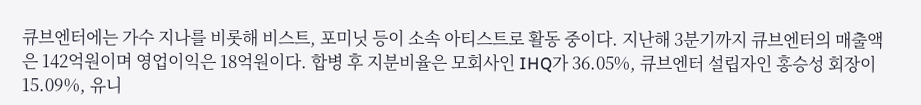큐브엔터에는 가수 지나를 비롯해 비스트, 포미닛 등이 소속 아티스트로 활동 중이다. 지난해 3분기까지 큐브엔터의 매출액은 142억원이며 영업이익은 18억원이다. 합병 후 지분비율은 모회사인 IHQ가 36.05%, 큐브엔터 설립자인 홍승성 회장이 15.09%, 유니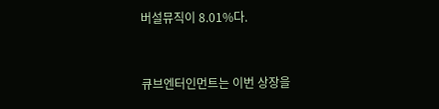버설뮤직이 8.01%다.


큐브엔터인먼트는 이번 상장을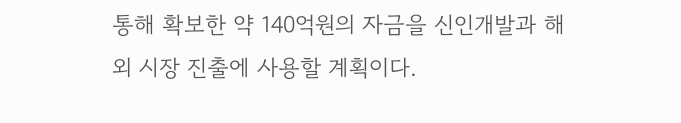통해 확보한 약 140억원의 자금을 신인개발과 해외 시장 진출에 사용할 계획이다.